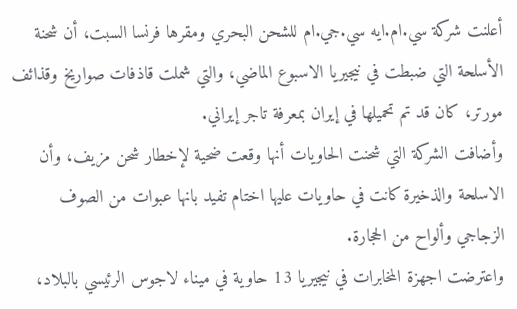أعلنت شركة سي.ام.ايه سي.جي.ام للشحن البحري ومقرها فرنسا السبت، أن شحنة الأسلحة التي ضبطت في نيجيريا الاسبوع الماضي، والتي شملت قاذفات صواريخ وقذائف مورتر، كان قد تم تحميلها في إيران بمعرفة تاجر إيراني.
وأضافت الشركة التي شحنت الحاويات أنها وقعت ضحية لإخطار شحن مزيف، وأن الاسلحة والذخيرة كانت في حاويات عليها اختام تفيد بانها عبوات من الصوف الزجاجي وألواح من الحجارة.
واعترضت اجهزة المخابرات في نيجيريا 13 حاوية في ميناء لاجوس الرئيسي بالبلاد،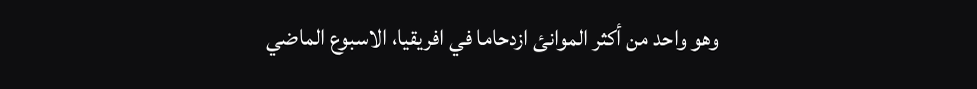وهو واحد من أكثر الموانئ ازدحاما في افريقيا، الاسبوع الماضي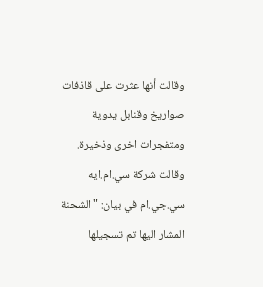وقالت أنها عثرت على قاذفات صواريخ وقنابل يدوية ومتفجرات اخرى وذخيرة.
وقالت شركة سي.ام.ايه سي.جي.ام في بيان: "الشحنة المشار اليها تم تسجيلها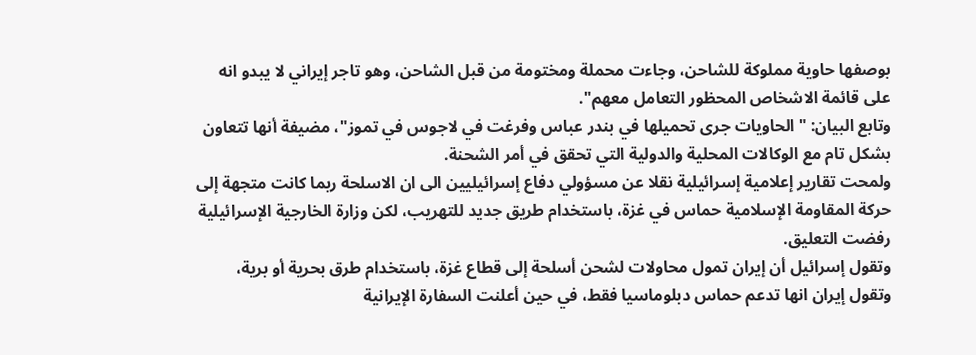بوصفها حاوية مملوكة للشاحن، وجاءت محملة ومختومة من قبل الشاحن، وهو تاجر إيراني لا يبدو انه على قائمة الاشخاص المحظور التعامل معهم".
وتابع البيان: "الحاويات جرى تحميلها في بندر عباس وفرغت في لاجوس في تموز"، مضيفة أنها تتعاون بشكل تام مع الوكالات المحلية والدولية التي تحقق في أمر الشحنة.
ولمحت تقارير إعلامية إسرائيلية نقلا عن مسؤولي دفاع إسرائيليين الى ان الاسلحة ربما كانت متجهة إلى حركة المقاومة الإسلامية حماس في غزة، باستخدام طريق جديد للتهريب، لكن وزارة الخارجية الإسرائيلية رفضت التعليق.
وتقول إسرائيل أن إيران تمول محاولات لشحن أسلحة إلى قطاع غزة، باستخدام طرق بحرية أو برية، وتقول إيران انها تدعم حماس دبلوماسيا فقط، في حين أعلنت السفارة الإيرانية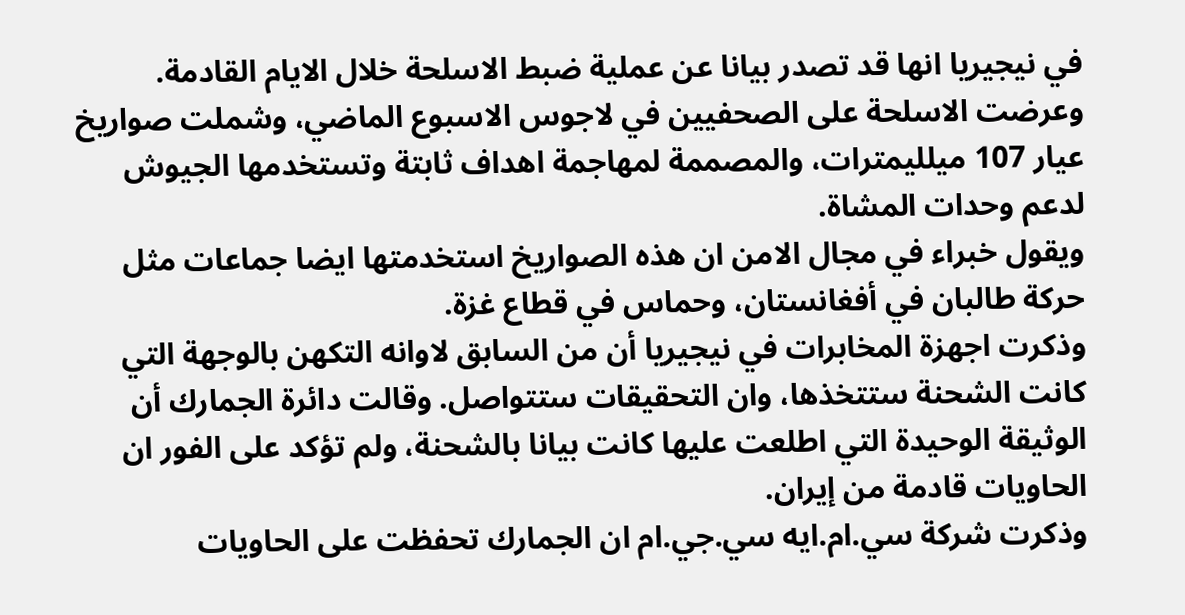في نيجيريا انها قد تصدر بيانا عن عملية ضبط الاسلحة خلال الايام القادمة.
وعرضت الاسلحة على الصحفيين في لاجوس الاسبوع الماضي، وشملت صواريخ عيار 107 ميلليمترات، والمصممة لمهاجمة اهداف ثابتة وتستخدمها الجيوش لدعم وحدات المشاة.
ويقول خبراء في مجال الامن ان هذه الصواريخ استخدمتها ايضا جماعات مثل حركة طالبان في أفغانستان، وحماس في قطاع غزة.
وذكرت اجهزة المخابرات في نيجيريا أن من السابق لاوانه التكهن بالوجهة التي كانت الشحنة ستتخذها، وان التحقيقات ستتواصل. وقالت دائرة الجمارك أن الوثيقة الوحيدة التي اطلعت عليها كانت بيانا بالشحنة، ولم تؤكد على الفور ان الحاويات قادمة من إيران.
وذكرت شركة سي.ام.ايه سي.جي.ام ان الجمارك تحفظت على الحاويات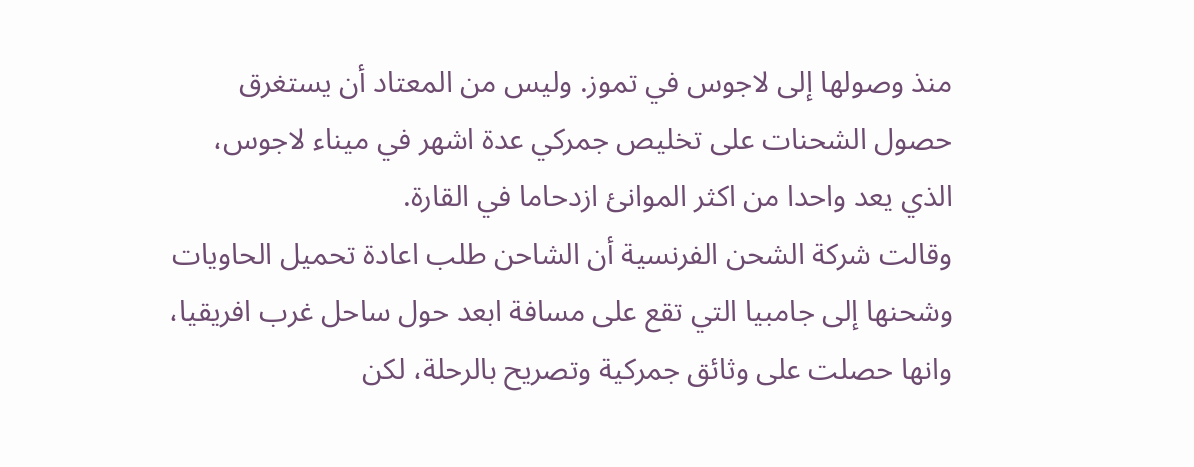منذ وصولها إلى لاجوس في تموز. وليس من المعتاد أن يستغرق حصول الشحنات على تخليص جمركي عدة اشهر في ميناء لاجوس، الذي يعد واحدا من اكثر الموانئ ازدحاما في القارة.
وقالت شركة الشحن الفرنسية أن الشاحن طلب اعادة تحميل الحاويات وشحنها إلى جامبيا التي تقع على مسافة ابعد حول ساحل غرب افريقيا، وانها حصلت على وثائق جمركية وتصريح بالرحلة، لكن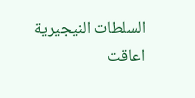السلطات النيجيرية اعاقت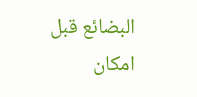البضائع قبل امكان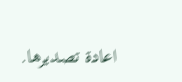اعادة تصديرها.